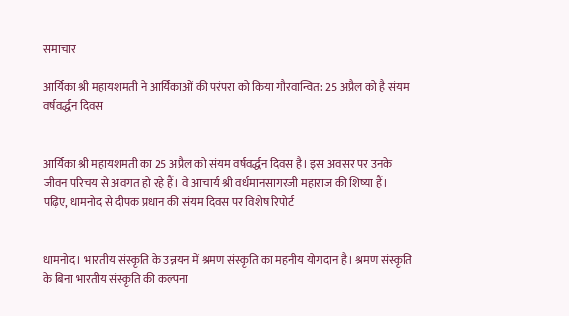समाचार

आर्यिका श्री महायशमती ने आर्यिकाओं की परंपरा को किया गौरवान्वित: 25 अप्रैल को है संयम वर्षवर्द्धन दिवस


आर्यिका श्री महायशमती का 25 अप्रैल को संयम वर्षवर्द्धन दिवस है। इस अवसर पर उनके जीवन परिचय से अवगत हो रहे हैं। वे आचार्य श्री वर्धमानसागरजी महाराज की शिष्या हैं। पढ़िए, धामनोद से दीपक प्रधान की संयम दिवस पर विशेष रिपोर्ट


धामनोद। भारतीय संस्कृति के उन्नयन में श्रमण संस्कृति का महनीय योगदान है। श्रमण संस्कृति के बिना भारतीय संस्कृति की कल्पना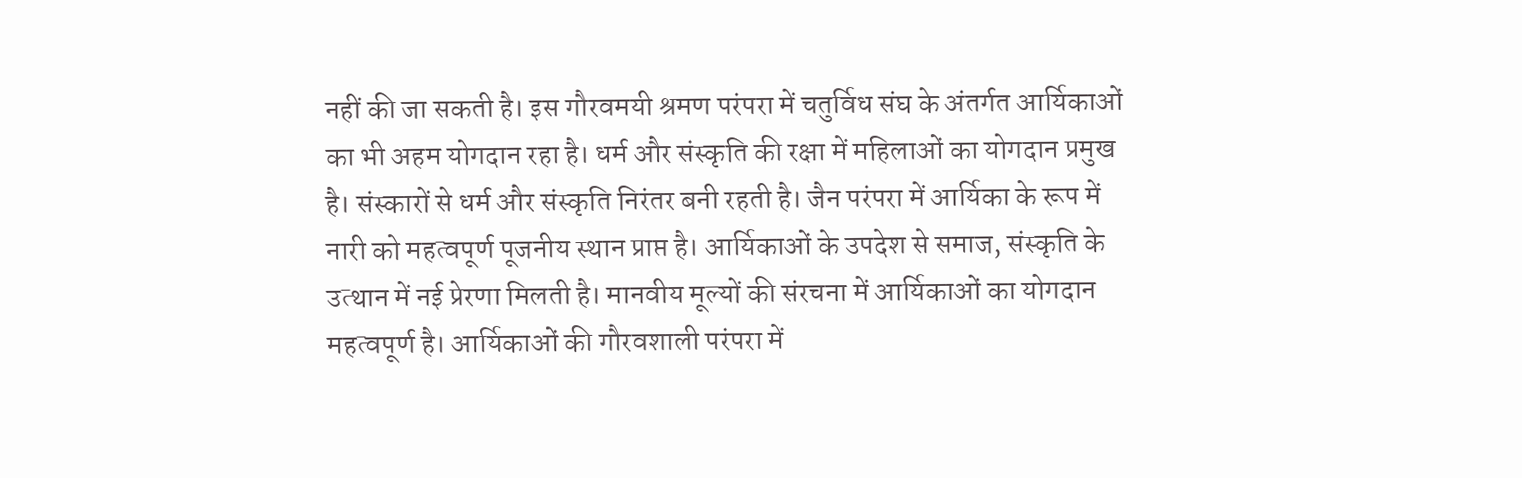नहीं की जा सकती है। इस गौरवमयी श्रमण परंपरा में चतुर्विध संघ के अंतर्गत आर्यिकाओं का भी अहम योगदान रहा है। धर्म और संस्कृति की रक्षा में महिलाओं का योगदान प्रमुख है। संस्कारों से धर्म और संस्कृति निरंतर बनी रहती है। जैन परंपरा में आर्यिका के रूप में नारी को महत्वपूर्ण पूजनीय स्थान प्राप्त है। आर्यिकाओं के उपदेश से समाज, संस्कृति के उत्थान में नई प्रेरणा मिलती है। मानवीय मूल्यों की संरचना में आर्यिकाओं का योगदान महत्वपूर्ण है। आर्यिकाओं की गौरवशाली परंपरा में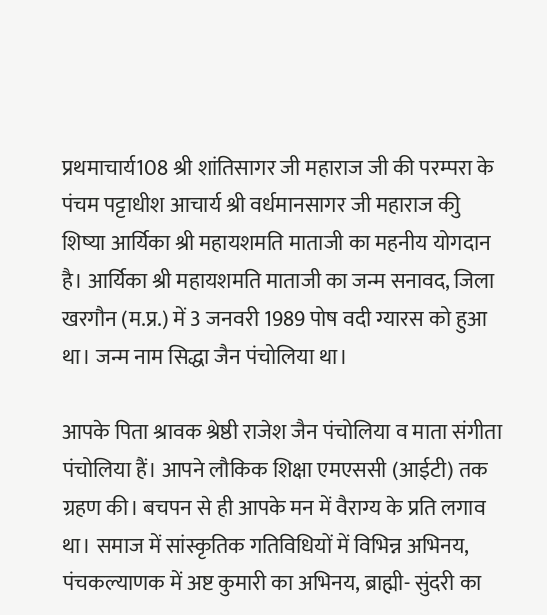प्रथमाचार्य108 श्री शांतिसागर जी महाराज जी की परम्परा के पंचम पट्टाधीश आचार्य श्री वर्धमानसागर जी महाराज कीु शिष्या आर्यिका श्री महायशमति माताजी का महनीय योगदान है। आर्यिका श्री महायशमति माताजी का जन्म सनावद, जिला खरगौन (म.प्र.) में 3 जनवरी 1989 पोष वदी ग्यारस को हुआ था। जन्म नाम सिद्धा जैन पंचोलिया था।

आपके पिता श्रावक श्रेष्ठी राजेश जैन पंचोलिया व माता संगीता पंचोलिया हैं। आपने लौकिक शिक्षा एमएससी (आईटी) तक ग्रहण की। बचपन से ही आपके मन में वैराग्य के प्रति लगाव था। समाज में सांस्कृतिक गतिविधियों में विभिन्न अभिनय, पंचकल्याणक में अष्ट कुमारी का अभिनय, ब्राह्मी- सुंदरी का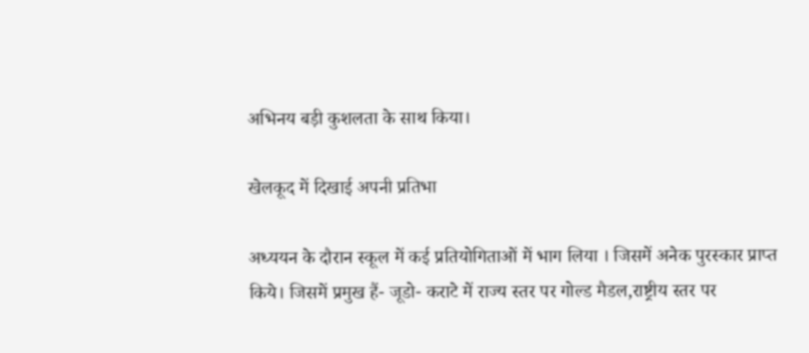अभिनय बड़ी कुशलता के साथ किया।

खेलकूद में दिखाई अपनी प्रतिभा

अध्ययन के दौरान स्कूल में कई प्रतियोगिताओं में भाग लिया । जिसमें अनेक पुरस्कार प्राप्त किये। जिसमें प्रमुख हैं- जूडो- कराटे में राज्य स्तर पर गोल्ड मैडल,राष्ट्रीय स्तर पर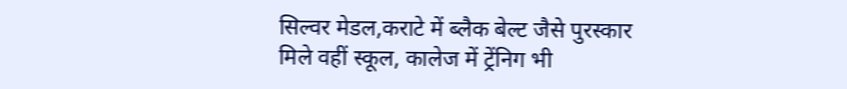सिल्वर मेडल,कराटे में ब्लैक बेल्ट जैसे पुरस्कार मिले वहीं स्कूल, कालेज में ट्रेंनिग भी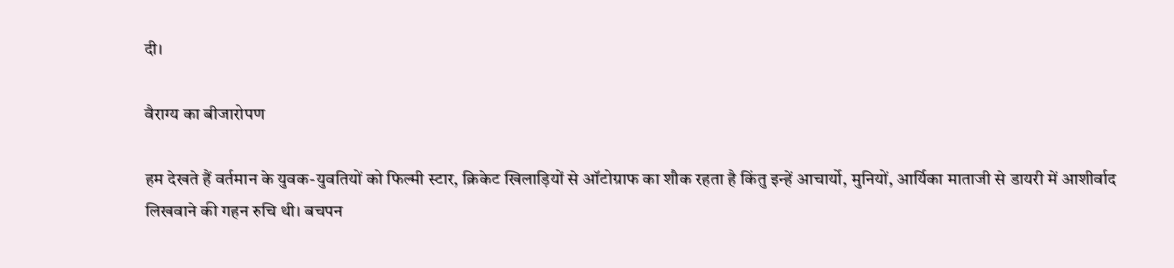दी।

वैराग्य का बीजारोपण

हम देखते हैं वर्तमान के युवक-युवतियों को फिल्मी स्टार, क्रिकेट खिलाड़ियों से ऑटोग्राफ का शौक रहता है किंतु इन्हें आचार्यो, मुनियों, आर्यिका माताजी से डायरी में आशीर्वाद लिखवाने की गहन रुचि थी। बचपन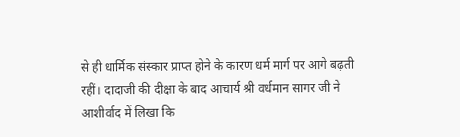से ही धार्मिक संस्कार प्राप्त होने के कारण धर्म मार्ग पर आगे बढ़ती रहीं। दादाजी की दीक्षा के बाद आचार्य श्री वर्धमान सागर जी ने आशीर्वाद में लिखा कि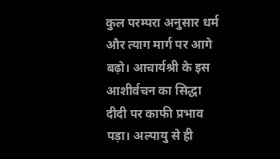कुल परम्परा अनुसार धर्म और त्याग मार्ग पर आगे बढ़ो। आचार्यश्री के इस आशीर्वचन का सिद्धा दीदी पर काफी प्रभाव पड़ा। अल्पायु से ही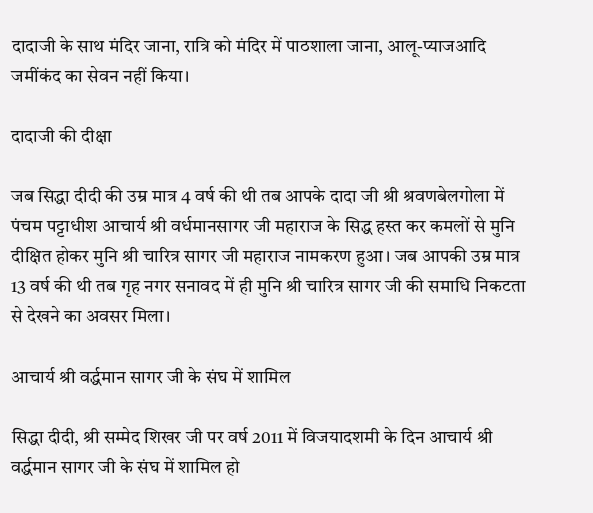दादाजी के साथ मंदिर जाना, रात्रि को मंदिर में पाठशाला जाना, आलू-प्याजआदि जमींकंद का सेवन नहीं किया।

दादाजी की दीक्षा

जब सिद्धा दीदी की उम्र मात्र 4 वर्ष की थी तब आपके दादा जी श्री श्रवणबेलगोला में पंचम पट्टाधीश आचार्य श्री वर्धमानसागर जी महाराज के सिद्ध हस्त कर कमलों से मुनि दीक्षित होकर मुनि श्री चारित्र सागर जी महाराज नामकरण हुआ। जब आपकी उम्र मात्र 13 वर्ष की थी तब गृह नगर सनावद में ही मुनि श्री चारित्र सागर जी की समाधि निकटता से देखने का अवसर मिला।

आचार्य श्री वर्द्धमान सागर जी के संघ में शामिल

सिद्धा दीदी, श्री सम्मेद शिखर जी पर वर्ष 2011 में विजयादशमी के दिन आचार्य श्री वर्द्धमान सागर जी के संघ में शामिल हो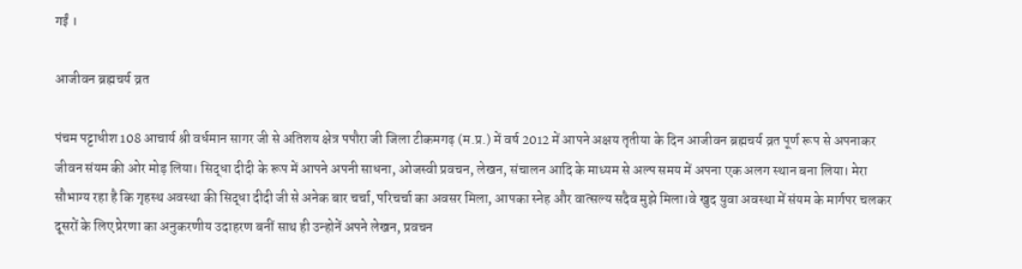गईं ।

आजीवन ब्रह्मचर्य व्रत

पंचम पट्टाधीश 108 आचार्य श्री वर्धमान सागर जी से अतिशय क्षेत्र पपौरा जी जिला टीकमगढ़ (म.प्र.) में वर्ष 2012 में आपने अक्षय तृतीया के दिन आजीवन ब्रह्मचर्य व्रत पूर्ण रूप से अपनाकर जीवन संयम की ओर मोड़ लिया। सिद्धा दीदी के रूप में आपने अपनी साधना, ओजस्वी प्रवचन, लेखन, संचालन आदि के माध्यम से अल्प समय में अपना एक अलग स्थान बना लिया। मेरा सौभाग्य रहा है कि गृहस्थ अवस्था की सिद्धा दीदी जी से अनेक बार चर्चा, परिचर्चा का अवसर मिला, आपका स्नेह और वात्सल्य सदैव मुझे मिला।वे खुद युवा अवस्था में संयम के मार्गपर चलकर दूसरों के लिए प्रेरणा का अनुकरणीय उदाहरण बनीं साथ ही उन्होनें अपने लेखन, प्रवचन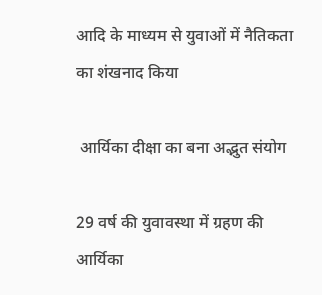आदि के माध्यम से युवाओं में नैतिकता का शंखनाद किया

 आर्यिका दीक्षा का बना अद्भुत संयोग

29 वर्ष की युवावस्था में ग्रहण की आर्यिका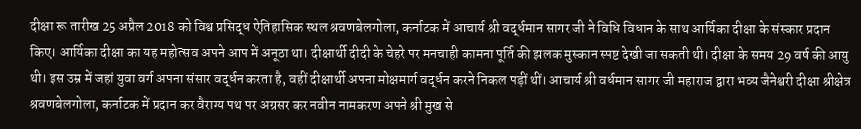दीक्षा रू तारीख 25 अप्रैल 2018 को विश्व प्रसिद्ध ऐतिहासिक स्थल श्रवणबेलगोला, कर्नाटक में आचार्य श्री वर्द्धमान सागर जी ने विधि विधान के साथ आर्यिका दीक्षा के संस्कार प्रदान किए। आर्यिका दीक्षा का यह महोत्सव अपने आप में अनूठा था। दीक्षार्थी दीदी के चेहरे पर मनचाही कामना पूर्ति की झलक मुस्कान स्पष्ट देखी जा सकती थी। दीक्षा के समय 29 वर्ष की आयु थी। इस उम्र में जहां युवा वर्ग अपना संसार वर्द्धन करता है, वहीं दीक्षार्थी अपना मोक्षमार्ग वर्द्धन करने निकल पड़ीं थीं। आचार्य श्री वर्धमान सागर जी महाराज द्वारा भव्य जैनेश्वरी दीक्षा श्रीक्षेत्र श्रवणबेलगोला, कर्नाटक में प्रदान कर वैराग्य पथ पर अग्रसर कर नवीन नामकरण अपने श्री मुख से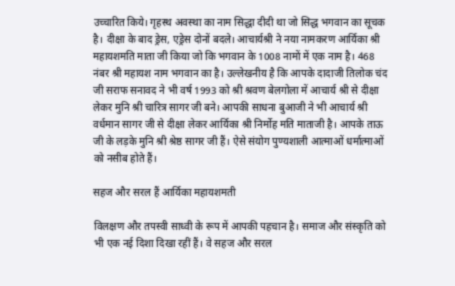उच्चारित किये। गृहस्थ अवस्था का नाम सिद्धा दीदी था जो सिद्ध भगवान का सूचक है। दीक्षा के बाद ड्रेस, एड्रेस दोनों बदले। आचार्यश्री ने नया नामकरण आर्यिका श्री महायशमति माता जी किया जो कि भगवान के 1008 नामों में एक नाम है। 468 नंबर श्री महायश नाम भगवान का है। उल्लेखनीय है कि आपके दादाजी तिलोक चंद जी सराफ सनावद ने भी वर्ष 1993 को श्री श्रवण बेलगोला में आचार्य श्री से दीक्षा लेकर मुनि श्री चारित्र सागर जी बने। आपकी साधना बुआजी ने भी आचार्य श्री वर्धमान सागर जी से दीक्षा लेकर आर्यिका श्री निर्मोह मति माताजी है। आपके ताऊ जी के लड़के मुनि श्री श्रेष्ठ सागर जी हैं। ऐसे संयोग पुण्यशाली आत्माओं धर्मात्माओं को नसीब होते हैं।

सहज और सरल हैं आर्यिका महायशमती

विलक्षण और तपस्वी साध्वी के रूप में आपकी पहचान है। समाज और संस्कृति को भी एक नई दिशा दिखा रहीं हैं। वे सहज और सरल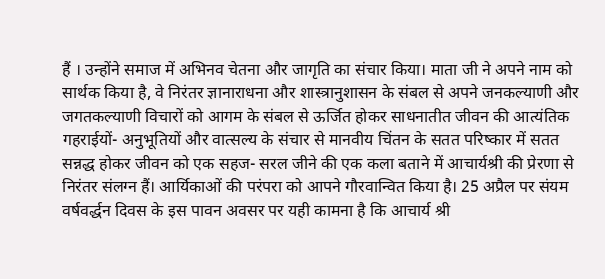हैं । उन्होंने समाज में अभिनव चेतना और जागृति का संचार किया। माता जी ने अपने नाम को सार्थक किया है, वे निरंतर ज्ञानाराधना और शास्त्रानुशासन के संबल से अपने जनकल्याणी और जगतकल्याणी विचारों को आगम के संबल से ऊर्जित होकर साधनातीत जीवन की आत्यंतिक गहराईयों- अनुभूतियों और वात्सल्य के संचार से मानवीय चिंतन के सतत परिष्कार में सतत सन्नद्ध होकर जीवन को एक सहज- सरल जीने की एक कला बताने में आचार्यश्री की प्रेरणा से निरंतर संलग्न हैं। आर्यिकाओं की परंपरा को आपने गौरवान्वित किया है। 25 अप्रैल पर संयम वर्षवर्द्धन दिवस के इस पावन अवसर पर यही कामना है कि आचार्य श्री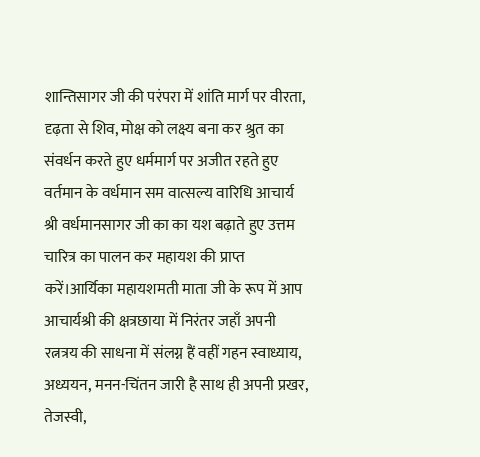शान्तिसागर जी की परंपरा में शांति मार्ग पर वीरता, दृढ़ता से शिव, मोक्ष को लक्ष्य बना कर श्रुत का संवर्धन करते हुए धर्ममार्ग पर अजीत रहते हुए वर्तमान के वर्धमान सम वात्सल्य वारिधि आचार्य श्री वर्धमानसागर जी का का यश बढ़ाते हुए उत्तम चारित्र का पालन कर महायश की प्राप्त करें।आर्यिका महायशमती माता जी के रूप में आप आचार्यश्री की क्षत्रछाया में निरंतर जहाँ अपनी रत्नत्रय की साधना में संलग्न हैं वहीं गहन स्वाध्याय, अध्ययन, मनन-चिंतन जारी है साथ ही अपनी प्रखर, तेजस्वी,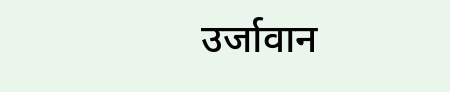उर्जावान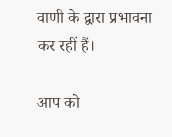वाणी के द्वारा प्रभावना कर रहीं हैं।

आप को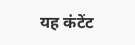यह कंटेंट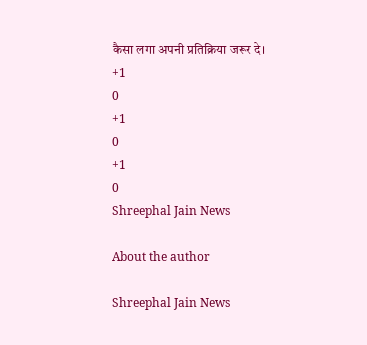कैसा लगा अपनी प्रतिक्रिया जरूर दे।
+1
0
+1
0
+1
0
Shreephal Jain News

About the author

Shreephal Jain News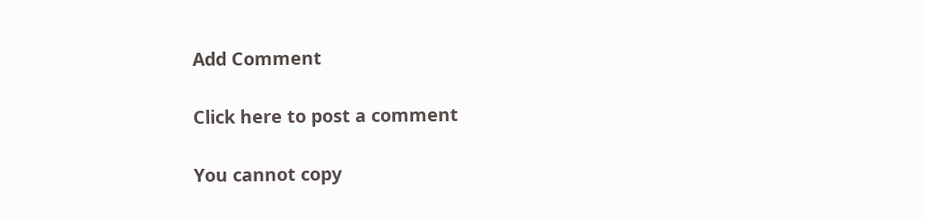Add Comment

Click here to post a comment

You cannot copy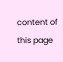content of this page